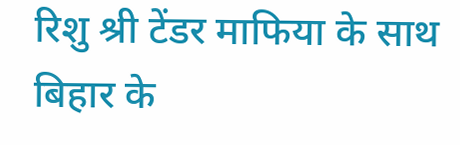रिशु श्री टेंडर माफिया के साथ बिहार के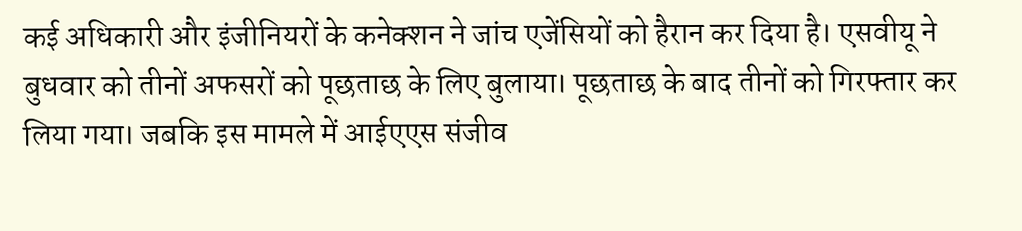कई अधिकारी और इंजीनियरों के कनेक्शन ने जांच एजेंसियों को हैरान कर दिया है। एसवीयू ने बुधवार को तीनों अफसरों को पूछताछ के लिए बुलाया। पूछताछ के बाद तीनों को गिरफ्तार कर लिया गया। जबकि इस मामले में आईएएस संजीव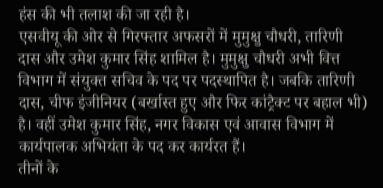हंस की भी तलाश की जा रही है।
एसवीयू की ओर से गिरफ्तार अफसरों में मुमुक्षु चौधरी, तारिणी दास और उमेश कुमार सिंह शामिल है। मुमुक्षु चौधरी अभी वित्त विभाग में संयुक्त सचिव के पद पर पदस्थापित है। जबकि तारिणी दास, चीफ इंजीनियर (बर्खास्त हुए और फिर कांट्रैक्ट पर बहाल भी) है। वहीं उमेश कुमार सिंह, नगर विकास एवं आवास विभाग में कार्यपालक अभियंता के पद कर कार्यरत हैं।
तीनों के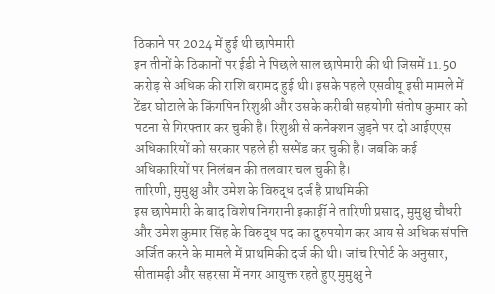ठिकाने पर 2024 में हुई थी छापेमारी
इन तीनों के ठिकानों पर ईडी ने पिछले साल छापेमारी की थी जिसमें 11.50 करोड़ से अधिक की राशि बरामद हुई थी। इसके पहले एसवीयू इसी मामले में टेंडर घोटाले के किंगपिन रिशुश्री और उसके करीबी सहयोगी संतोष कुमार को पटना से गिरफ्तार कर चुकी है। रिशुश्री से कनेक्शन जुड़ने पर दो आईएएस अधिकारियों को सरकार पहले ही सस्पेंड कर चुकी है। जबकि कई अधिकारियों पर निलंबन की तलवार चल चुकी है।
तारिणी, मुमुक्षु और उमेश के विरुद्ध दर्ज है प्राथमिकी
इस छापेमारी के बाद विशेष निगरानी इकाईॉ ने तारिणी प्रसाद, मुमुक्षु चौधरी और उमेश कुमार सिंह के विरुद्ध पद का दुरुपयोग कर आय से अधिक संपत्ति अर्जित करने के मामले में प्राथमिकी दर्ज की थी। जांच रिपोर्ट के अनुसार, सीतामढ़ी और सहरसा में नगर आयुक्त रहते हुए मुमुक्षु ने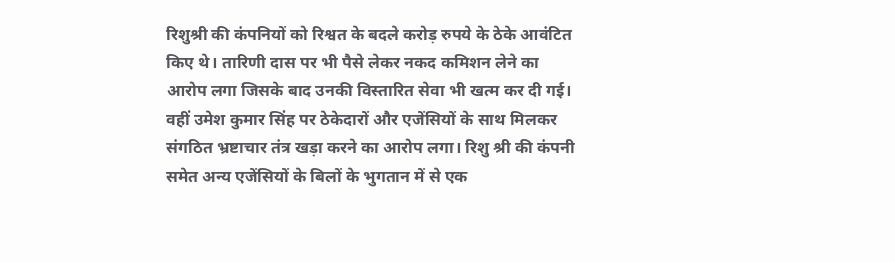रिशुश्री की कंपनियों को रिश्वत के बदले करोड़ रुपये के ठेके आवंटित किए थे। तारिणी दास पर भी पैसे लेकर नकद कमिशन लेने का आरोप लगा जिसके बाद उनकी विस्तारित सेवा भी खत्म कर दी गई। वहीं उमेश कुमार सिंह पर ठेकेदारों और एजेंसियों के साथ मिलकर संगठित भ्रष्टाचार तंत्र खड़ा करने का आरोप लगा। रिशु श्री की कंपनी समेत अन्य एजेंसियों के बिलों के भुगतान में से एक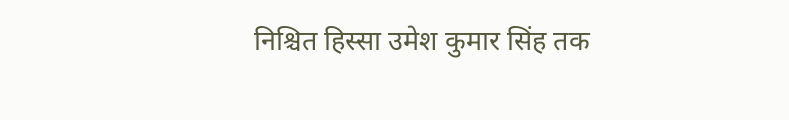निश्चित हिस्सा उमेश कुमार सिंह तक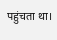पहुंचता था।